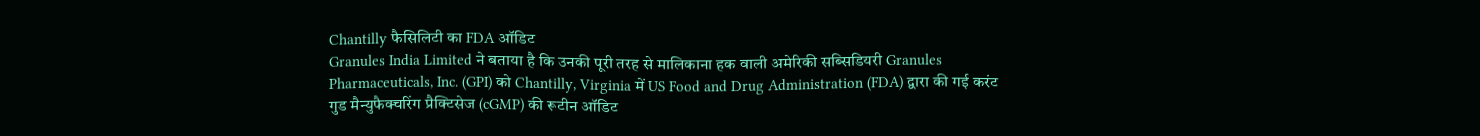Chantilly फैसिलिटी का FDA ऑडिट
Granules India Limited ने बताया है कि उनकी पूरी तरह से मालिकाना हक वाली अमेरिकी सब्सिडियरी Granules Pharmaceuticals, Inc. (GPI) को Chantilly, Virginia में US Food and Drug Administration (FDA) द्वारा की गई करंट गुड मैन्युफैक्चरिंग प्रैक्टिसेज (cGMP) की रूटीन ऑडिट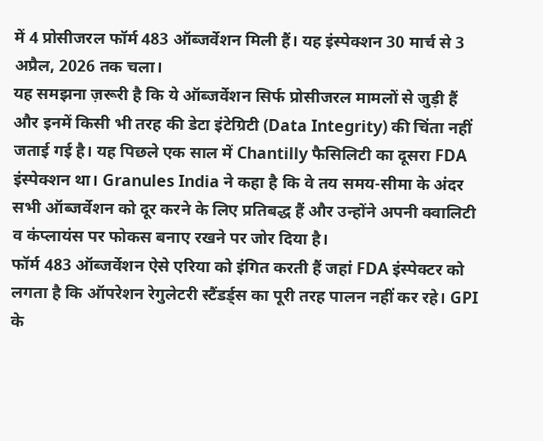में 4 प्रोसीजरल फॉर्म 483 ऑब्जर्वेशन मिली हैं। यह इंस्पेक्शन 30 मार्च से 3 अप्रैल, 2026 तक चला।
यह समझना ज़रूरी है कि ये ऑब्जर्वेशन सिर्फ प्रोसीजरल मामलों से जुड़ी हैं और इनमें किसी भी तरह की डेटा इंटेग्रिटी (Data Integrity) की चिंता नहीं जताई गई है। यह पिछले एक साल में Chantilly फैसिलिटी का दूसरा FDA इंस्पेक्शन था। Granules India ने कहा है कि वे तय समय-सीमा के अंदर सभी ऑब्जर्वेशन को दूर करने के लिए प्रतिबद्ध हैं और उन्होंने अपनी क्वालिटी व कंप्लायंस पर फोकस बनाए रखने पर जोर दिया है।
फॉर्म 483 ऑब्जर्वेशन ऐसे एरिया को इंगित करती हैं जहां FDA इंस्पेक्टर को लगता है कि ऑपरेशन रेगुलेटरी स्टैंडर्ड्स का पूरी तरह पालन नहीं कर रहे। GPI के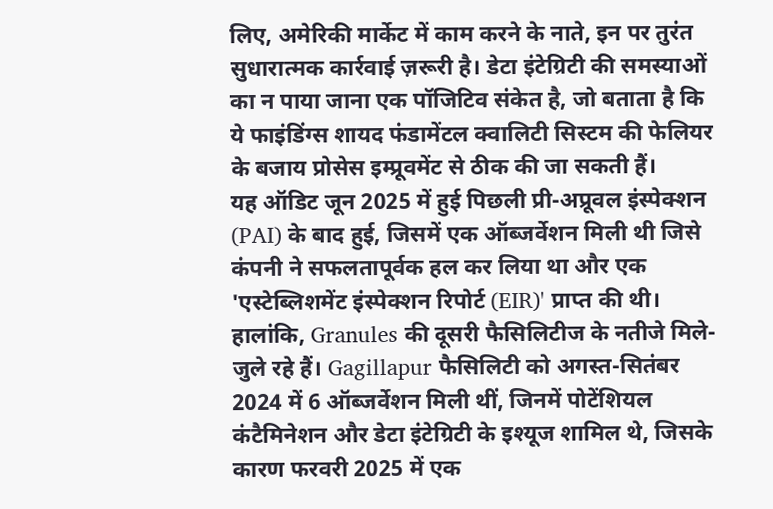लिए, अमेरिकी मार्केट में काम करने के नाते, इन पर तुरंत सुधारात्मक कार्रवाई ज़रूरी है। डेटा इंटेग्रिटी की समस्याओं का न पाया जाना एक पॉजिटिव संकेत है, जो बताता है कि ये फाइंडिंग्स शायद फंडामेंटल क्वालिटी सिस्टम की फेलियर के बजाय प्रोसेस इम्प्रूवमेंट से ठीक की जा सकती हैं।
यह ऑडिट जून 2025 में हुई पिछली प्री-अप्रूवल इंस्पेक्शन (PAI) के बाद हुई, जिसमें एक ऑब्जर्वेशन मिली थी जिसे कंपनी ने सफलतापूर्वक हल कर लिया था और एक 'एस्टेब्लिशमेंट इंस्पेक्शन रिपोर्ट (EIR)' प्राप्त की थी।
हालांकि, Granules की दूसरी फैसिलिटीज के नतीजे मिले-जुले रहे हैं। Gagillapur फैसिलिटी को अगस्त-सितंबर 2024 में 6 ऑब्जर्वेशन मिली थीं, जिनमें पोटेंशियल कंटैमिनेशन और डेटा इंटेग्रिटी के इश्यूज शामिल थे, जिसके कारण फरवरी 2025 में एक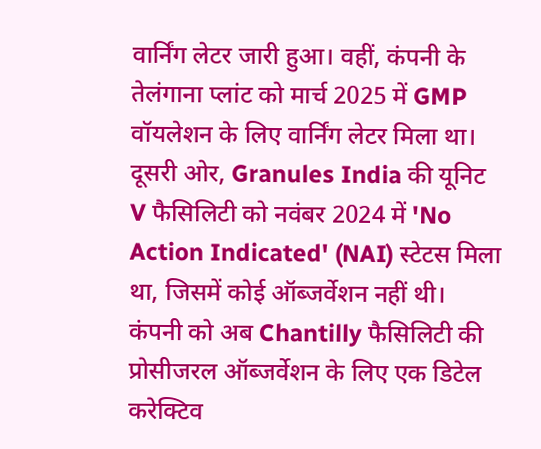वार्निंग लेटर जारी हुआ। वहीं, कंपनी के तेलंगाना प्लांट को मार्च 2025 में GMP वॉयलेशन के लिए वार्निंग लेटर मिला था। दूसरी ओर, Granules India की यूनिट V फैसिलिटी को नवंबर 2024 में 'No Action Indicated' (NAI) स्टेटस मिला था, जिसमें कोई ऑब्जर्वेशन नहीं थी।
कंपनी को अब Chantilly फैसिलिटी की प्रोसीजरल ऑब्जर्वेशन के लिए एक डिटेल करेक्टिव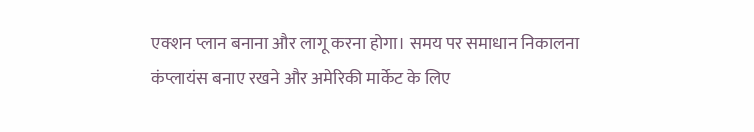एक्शन प्लान बनाना और लागू करना होगा। समय पर समाधान निकालना कंप्लायंस बनाए रखने और अमेरिकी मार्केट के लिए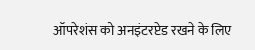ऑपरेशंस को अनइंटरप्टेड रखने के लिए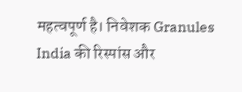महत्वपूर्ण है। निवेशक Granules India की रिस्पांस और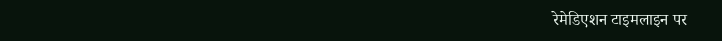रेमेडिएशन टाइमलाइन पर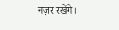नज़र रखेंगे।